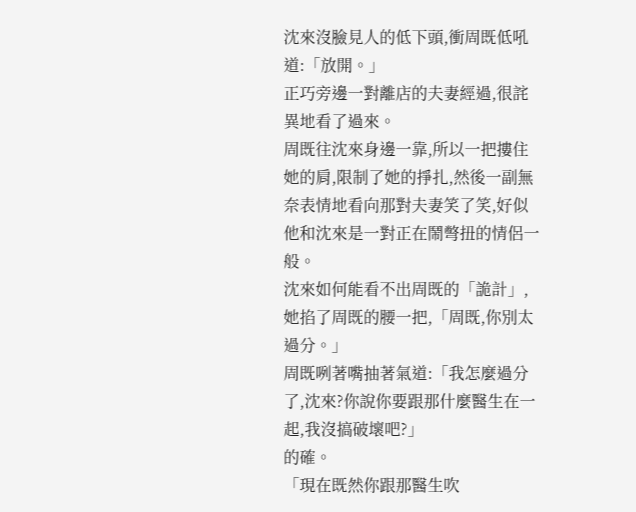沈來沒臉見人的低下頭,衝周既低吼道:「放開。」
正巧旁邊一對離店的夫妻經過,很詫異地看了過來。
周既往沈來身邊一靠,所以一把摟住她的肩,限制了她的掙扎,然後一副無奈表情地看向那對夫妻笑了笑,好似他和沈來是一對正在鬧彆扭的情侶一般。
沈來如何能看不出周既的「詭計」,她掐了周既的腰一把,「周既,你別太過分。」
周既咧著嘴抽著氣道:「我怎麼過分了,沈來?你說你要跟那什麼醫生在一起,我沒搞破壞吧?」
的確。
「現在既然你跟那醫生吹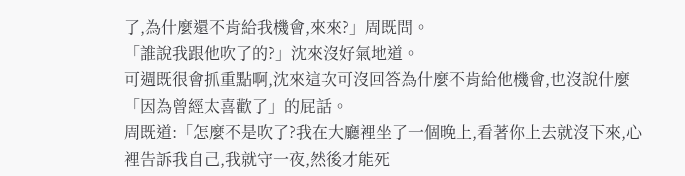了,為什麼還不肯給我機會,來來?」周既問。
「誰說我跟他吹了的?」沈來沒好氣地道。
可週既很會抓重點啊,沈來這次可沒回答為什麼不肯給他機會,也沒說什麼「因為曾經太喜歡了」的屁話。
周既道:「怎麼不是吹了?我在大廳裡坐了一個晚上,看著你上去就沒下來,心裡告訴我自己,我就守一夜,然後才能死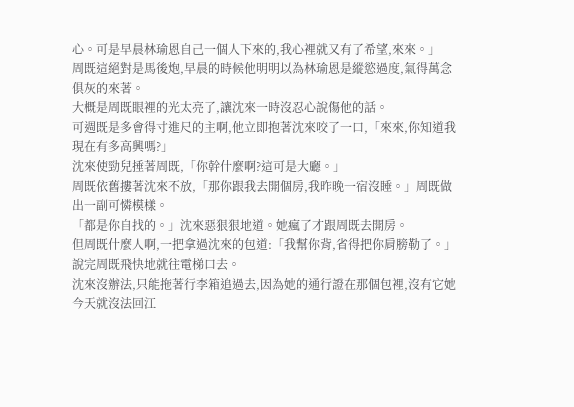心。可是早晨林瑜恩自己一個人下來的,我心裡就又有了希望,來來。」
周既這絕對是馬後炮,早晨的時候他明明以為林瑜恩是縱慾過度,氣得萬念俱灰的來著。
大概是周既眼裡的光太亮了,讓沈來一時沒忍心說傷他的話。
可週既是多會得寸進尺的主啊,他立即抱著沈來咬了一口,「來來,你知道我現在有多高興嗎?」
沈來使勁兒捶著周既,「你幹什麼啊?這可是大廳。」
周既依舊摟著沈來不放,「那你跟我去開個房,我昨晚一宿沒睡。」周既做出一副可憐模樣。
「都是你自找的。」沈來惡狠狠地道。她瘋了才跟周既去開房。
但周既什麼人啊,一把拿過沈來的包道:「我幫你背,省得把你肩膀勒了。」說完周既飛快地就往電梯口去。
沈來沒辦法,只能拖著行李箱追過去,因為她的通行證在那個包裡,沒有它她今天就沒法回江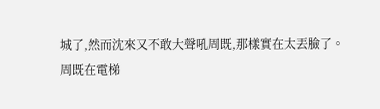城了,然而沈來又不敢大聲吼周既,那樣實在太丟臉了。
周既在電梯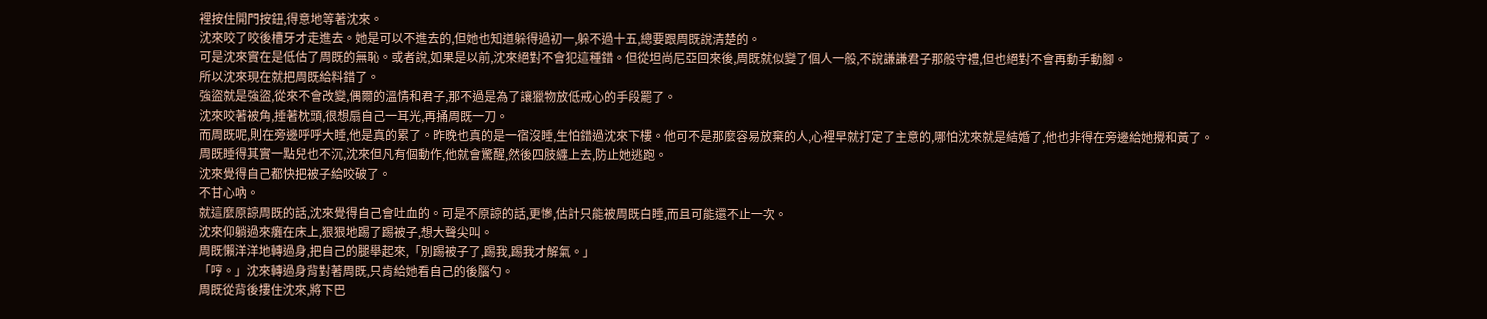裡按住開門按鈕,得意地等著沈來。
沈來咬了咬後槽牙才走進去。她是可以不進去的,但她也知道躲得過初一,躲不過十五,總要跟周既說清楚的。
可是沈來實在是低估了周既的無恥。或者說,如果是以前,沈來絕對不會犯這種錯。但從坦尚尼亞回來後,周既就似變了個人一般,不說謙謙君子那般守禮,但也絕對不會再動手動腳。
所以沈來現在就把周既給料錯了。
強盜就是強盜,從來不會改變,偶爾的溫情和君子,那不過是為了讓獵物放低戒心的手段罷了。
沈來咬著被角,捶著枕頭,很想扇自己一耳光,再捅周既一刀。
而周既呢,則在旁邊呼呼大睡,他是真的累了。昨晚也真的是一宿沒睡,生怕錯過沈來下樓。他可不是那麼容易放棄的人,心裡早就打定了主意的,哪怕沈來就是結婚了,他也非得在旁邊給她攪和黃了。
周既睡得其實一點兒也不沉,沈來但凡有個動作,他就會驚醒,然後四肢纏上去,防止她逃跑。
沈來覺得自己都快把被子給咬破了。
不甘心吶。
就這麼原諒周既的話,沈來覺得自己會吐血的。可是不原諒的話,更慘,估計只能被周既白睡,而且可能還不止一次。
沈來仰躺過來癱在床上,狠狠地踢了踢被子,想大聲尖叫。
周既懶洋洋地轉過身,把自己的腿舉起來,「別踢被子了,踢我,踢我才解氣。」
「哼。」沈來轉過身背對著周既,只肯給她看自己的後腦勺。
周既從背後摟住沈來,將下巴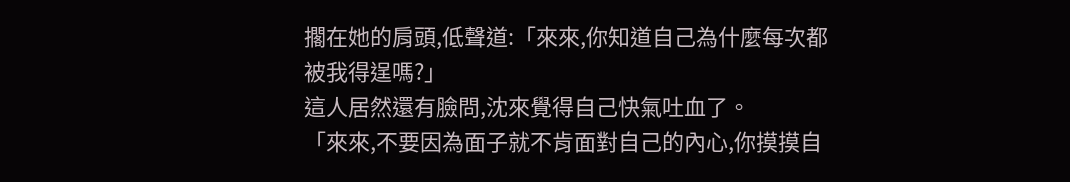擱在她的肩頭,低聲道:「來來,你知道自己為什麼每次都被我得逞嗎?」
這人居然還有臉問,沈來覺得自己快氣吐血了。
「來來,不要因為面子就不肯面對自己的內心,你摸摸自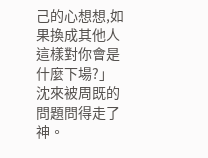己的心想想,如果換成其他人這樣對你會是什麼下場?」
沈來被周既的問題問得走了神。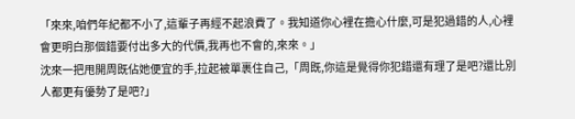「來來,咱們年紀都不小了,這輩子再經不起浪費了。我知道你心裡在擔心什麼,可是犯過錯的人,心裡會更明白那個錯要付出多大的代價,我再也不會的,來來。」
沈來一把甩開周既佔她便宜的手,拉起被單裹住自己,「周既,你這是覺得你犯錯還有理了是吧?還比別人都更有優勢了是吧?」